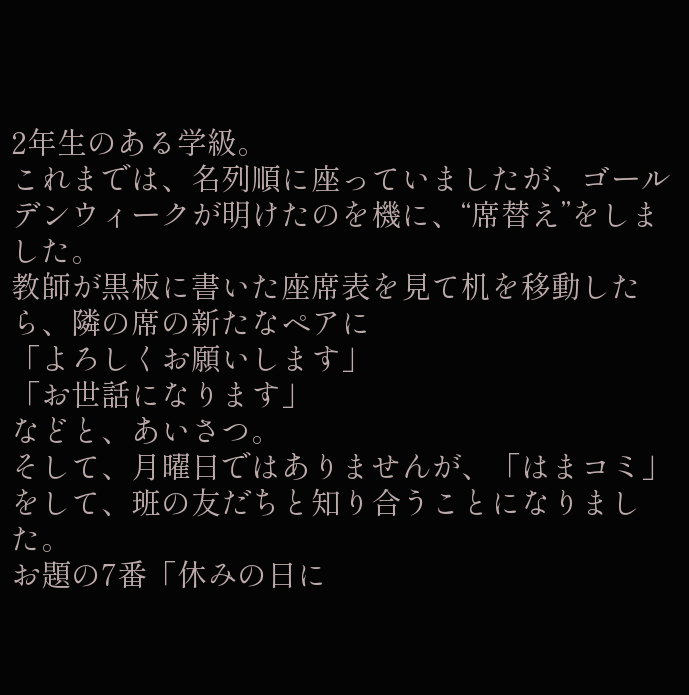2年生のある学級。
これまでは、名列順に座っていましたが、ゴールデンウィークが明けたのを機に、“席替え”をしました。
教師が黒板に書いた座席表を見て机を移動したら、隣の席の新たなペアに
「よろしくお願いします」
「お世話になります」
などと、あいさつ。
そして、月曜日ではありませんが、「はまコミ」をして、班の友だちと知り合うことになりました。
お題の7番「休みの日に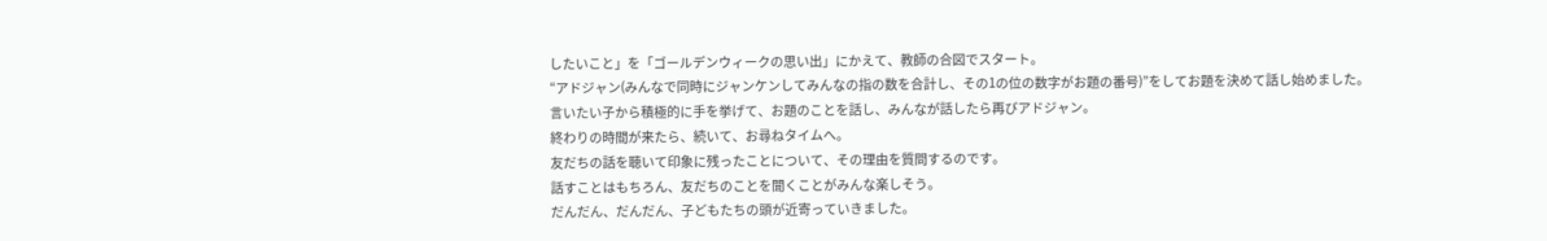したいこと」を「ゴールデンウィークの思い出」にかえて、教師の合図でスタート。
“アドジャン(みんなで同時にジャンケンしてみんなの指の数を合計し、その1の位の数字がお題の番号)”をしてお題を決めて話し始めました。
言いたい子から積極的に手を挙げて、お題のことを話し、みんなが話したら再びアドジャン。
終わりの時間が来たら、続いて、お尋ねタイムへ。
友だちの話を聴いて印象に残ったことについて、その理由を質問するのです。
話すことはもちろん、友だちのことを聞くことがみんな楽しそう。
だんだん、だんだん、子どもたちの頭が近寄っていきました。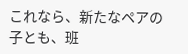これなら、新たなペアの子とも、班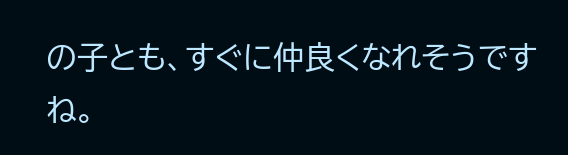の子とも、すぐに仲良くなれそうですね。